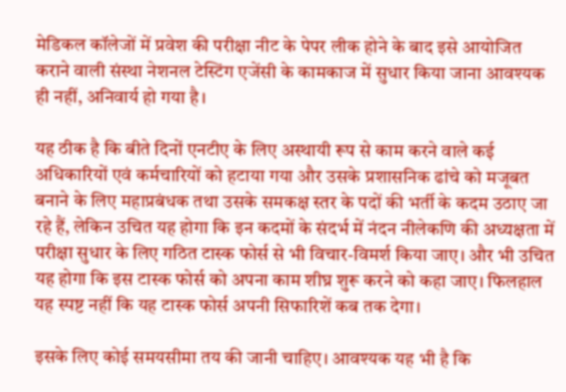मेडिकल कॉलेजों में प्रवेश की परीक्षा नीट के पेपर लीक होने के बाद इसे आयोजित कराने वाली संस्था नेशनल टेस्टिंग एजेंसी के कामकाज में सुधार किया जाना आवश्यक ही नहीं, अनिवार्य हो गया है।

यह ठीक है कि बीते दिनों एनटीए के लिए अस्थायी रूप से काम करने वाले कई अधिकारियों एवं कर्मचारियों को हटाया गया और उसके प्रशासनिक ढांचे को मजूबत बनाने के लिए महाप्रबंधक तथा उसके समकक्ष स्तर के पदों की भर्ती के कदम उठाए जा रहे हैं, लेकिन उचित यह होगा कि इन कदमों के संदर्भ में नंदन नीलेकणि की अध्यक्षता में परीक्षा सुधार के लिए गठित टास्क फोर्स से भी विचार-विमर्श किया जाए। और भी उचित यह होगा कि इस टास्क फोर्स को अपना काम शीघ्र शुरू करने को कहा जाए। फिलहाल यह स्पष्ट नहीं कि यह टास्क फोर्स अपनी सिफारिशें कब तक देगा।

इसके लिए कोई समयसीमा तय की जानी चाहिए। आवश्यक यह भी है कि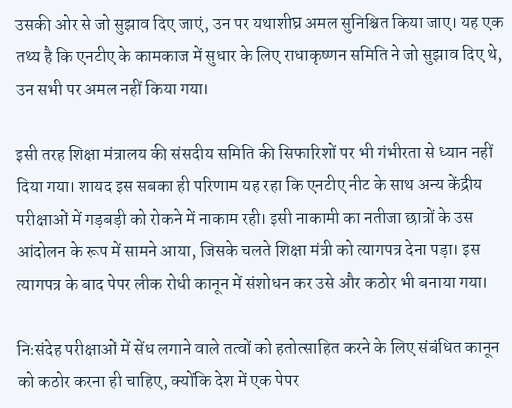उसकी ओर से जो सुझाव दिए जाएं, उन पर यथाशीघ्र अमल सुनिश्चित किया जाए। यह एक तथ्य है कि एनटीए के कामकाज में सुधार के लिए राधाकृष्णन समिति ने जो सुझाव दिए थे, उन सभी पर अमल नहीं किया गया।

इसी तरह शिक्षा मंत्रालय की संसदीय समिति की सिफारिशों पर भी गंभीरता से ध्यान नहीं दिया गया। शायद इस सबका ही परिणाम यह रहा कि एनटीए नीट के साथ अन्य केंद्रीय परीक्षाओं में गड़बड़ी को रोकने में नाकाम रही। इसी नाकामी का नतीजा छात्रों के उस आंदोलन के रूप में सामने आया, जिसके चलते शिक्षा मंत्री को त्यागपत्र देना पड़ा। इस त्यागपत्र के बाद पेपर लीक रोधी कानून में संशोधन कर उसे और कठोर भी बनाया गया।

निःसंदेह परीक्षाओं में सेंध लगाने वाले तत्वों को हतोत्साहित करने के लिए संबंधित कानून को कठोर करना ही चाहिए, क्योंकि देश में एक पेपर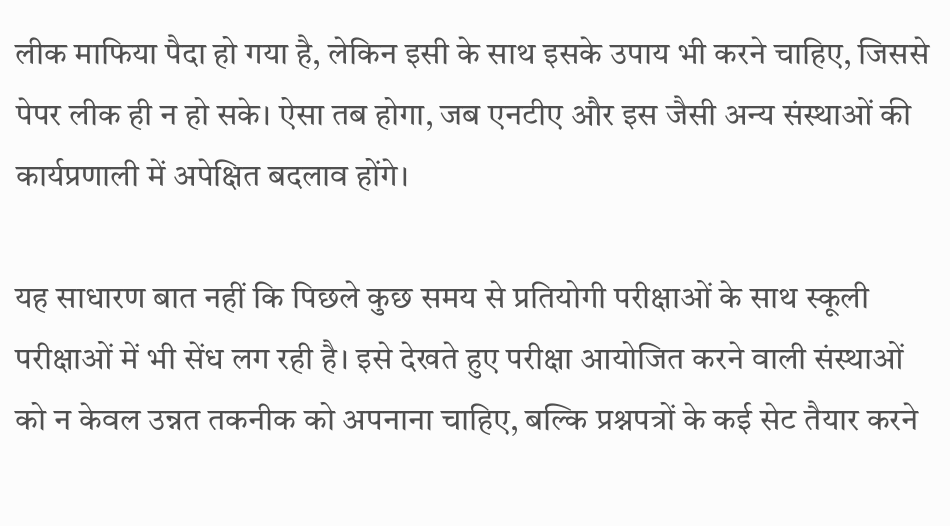लीक माफिया पैदा हो गया है, लेकिन इसी के साथ इसके उपाय भी करने चाहिए, जिससे पेपर लीक ही न हो सके। ऐसा तब होगा, जब एनटीए और इस जैसी अन्य संस्थाओं की कार्यप्रणाली में अपेक्षित बदलाव होंगे।

यह साधारण बात नहीं कि पिछले कुछ समय से प्रतियोगी परीक्षाओं के साथ स्कूली परीक्षाओं में भी सेंध लग रही है। इसे देखते हुए परीक्षा आयोजित करने वाली संस्थाओं को न केवल उन्नत तकनीक को अपनाना चाहिए, बल्कि प्रश्नपत्रों के कई सेट तैयार करने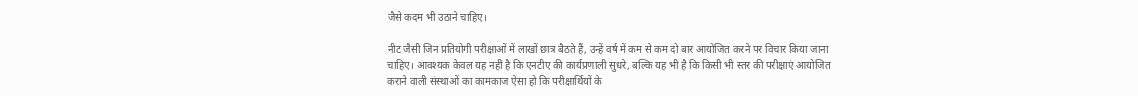जैसे कदम भी उठाने चाहिए।

नीट जैसी जिन प्रतियोगी परीक्षाओं में लाखों छात्र बैठते हैं, उन्हें वर्ष में कम से कम दो बार आयोजित करने पर विचार किया जाना चाहिए। आवश्यक केवल यह नहीं है कि एनटीए की कार्यप्रणाली सुधरे, बल्कि यह भी है कि किसी भी स्तर की परीक्षाएं आयोजित कराने वाली संस्थाओं का कामकाज ऐसा हो कि परीक्षार्थियों के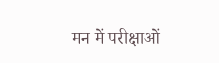मन में परीक्षाओं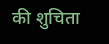की शुचिता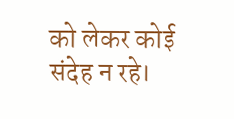को लेकर कोई संदेह न रहे।